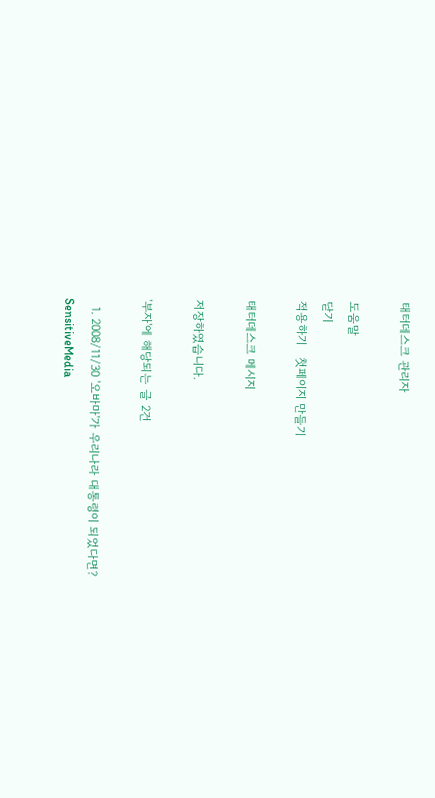태터데스크 관리자

도움말
닫기
적용하기   첫페이지 만들기

태터데스크 메시지

저장하였습니다.

'부자'에 해당되는 글 2건

  1. 2008/11/30 '오바마'가 우리나라 대통령이 되었다면?
SensitiveMedia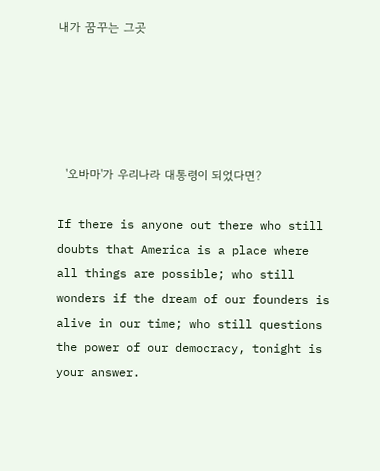내가 꿈꾸는 그곳





  '오바마'가 우리나라 대통령이 되었다면?

If there is anyone out there who still doubts that America is a place where all things are possible; who still wonders if the dream of our founders is alive in our time; who still questions the power of our democracy, tonight is your answer.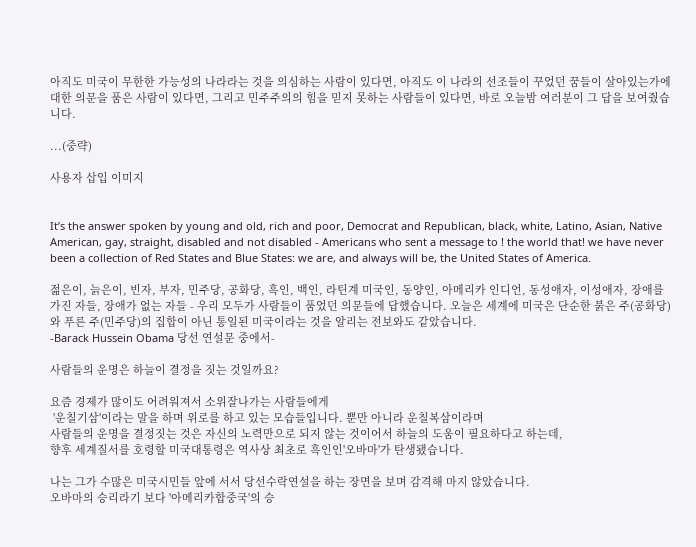아직도 미국이 무한한 가능성의 나라라는 것을 의심하는 사람이 있다면, 아직도 이 나라의 선조들이 꾸었던 꿈들이 살아있는가에 대한 의문을 품은 사람이 있다면, 그리고 민주주의의 힘을 믿지 못하는 사람들이 있다면, 바로 오늘밤 여러분이 그 답을 보여줬습니다.

...(중략)

사용자 삽입 이미지


It’s the answer spoken by young and old, rich and poor, Democrat and Republican, black, white, Latino, Asian, Native American, gay, straight, disabled and not disabled - Americans who sent a message to ! the world that! we have never been a collection of Red States and Blue States: we are, and always will be, the United States of America.

젊은이, 늙은이, 빈자, 부자, 민주당, 공화당, 흑인, 백인, 라틴계 미국인, 동양인, 아메리카 인디언, 동성애자, 이성애자, 장애를 가진 자들, 장애가 없는 자들 - 우리 모두가 사람들이 품었던 의문들에 답했습니다. 오늘은 세계에 미국은 단순한 붉은 주(공화당)와 푸른 주(민주당)의 집합이 아닌 통일된 미국이라는 것을 알리는 전보와도 같았습니다.
-Barack Hussein Obama 당선 연설문 중에서-

사람들의 운명은 하늘이 결정을 짓는 것일까요?

요즘 경제가 많이도 어려워져서 소위잘나가는 사람들에게
 '운칠기삼'이라는 말을 하며 위로를 하고 있는 모습들입니다. 뿐만 아니라 운칠복삼이라며
사람들의 운명을 결정짓는 것은 자신의 노력만으로 되지 않는 것이어서 하늘의 도움이 필요하다고 하는데,
향후 세계질서를 호령할 미국대통령은 역사상 최초로 흑인인'오바마'가 탄생됐습니다.

나는 그가 수많은 미국시민들 앞에 서서 당선수락연설을 하는 장면을 보며 감격해 마지 않았습니다.
오바마의 승리라기 보다 '아메리카합중국'의 승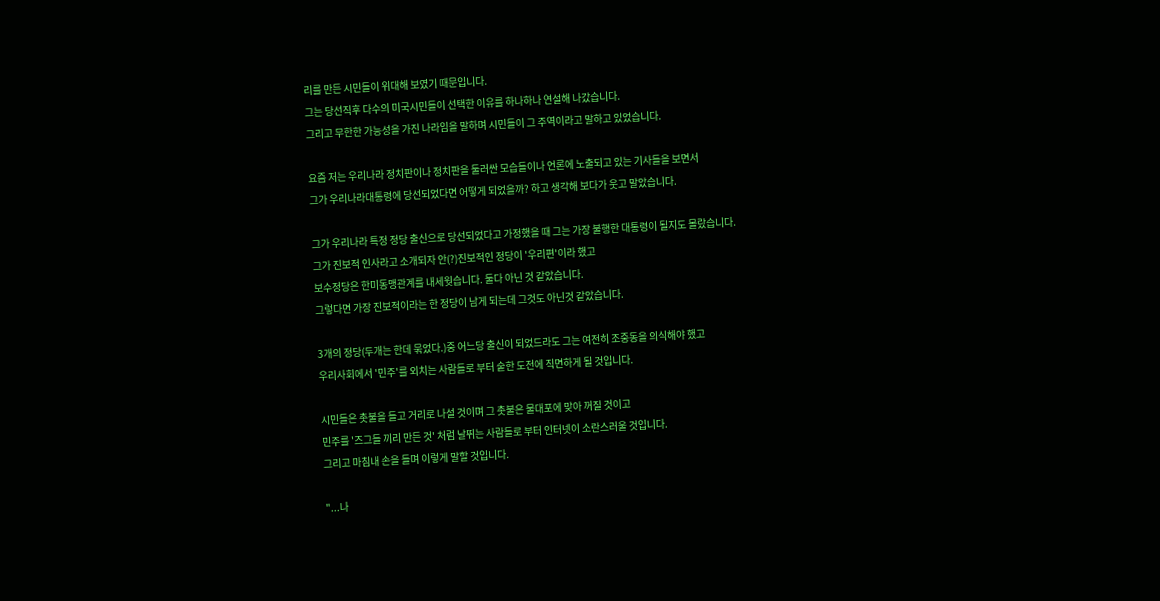리를 만든 시민들이 위대해 보였기 때문입니다.
그는 당선직후 다수의 미국시민들이 선택한 이유를 하나하나 연설해 나갔습니다.
그리고 무한한 가능성을 가진 나라임을 말하며 시민들이 그 주역이라고 말하고 있었습니다.

요즘 저는 우리나라 정치판이나 정치판을 둘러싼 모습들이나 언론에 노출되고 있는 기사들을 보면서
그가 우리나라대통령에 당선되었다면 어떻게 되었을까? 하고 생각해 보다가 웃고 말았습니다.

그가 우리나라 특정 정당 출신으로 당선되었다고 가정했을 때 그는 가장 불행한 대통령이 될지도 몰랐습니다.
그가 진보적 인사라고 소개되자 안(?)진보적인 정당이 '우리편'이라 했고
보수정당은 한미동맹관계를 내세웟습니다. 둘다 아닌 것 같았습니다.
그렇다면 가장 진보적이라는 한 정당이 남게 되는데 그것도 아닌것 같았습니다.

3개의 정당(두개는 한데 묶었다.)중 어느당 출신이 되었드라도 그는 여전히 조중동을 의식해야 했고
우리사회에서 '민주'를 외치는 사람들로 부터 숱한 도전에 직면하게 될 것입니다.

시민들은 촛불을 들고 거리로 나설 것이며 그 촛불은 물대포에 맞아 꺼질 것이고
민주를 '즈그들 끼리 만든 것' 처럼 날뛰는 사람들로 부터 인터넷이 소란스러울 것입니다.
그리고 마침내 손을 들며 이렇게 말할 것입니다.

"...나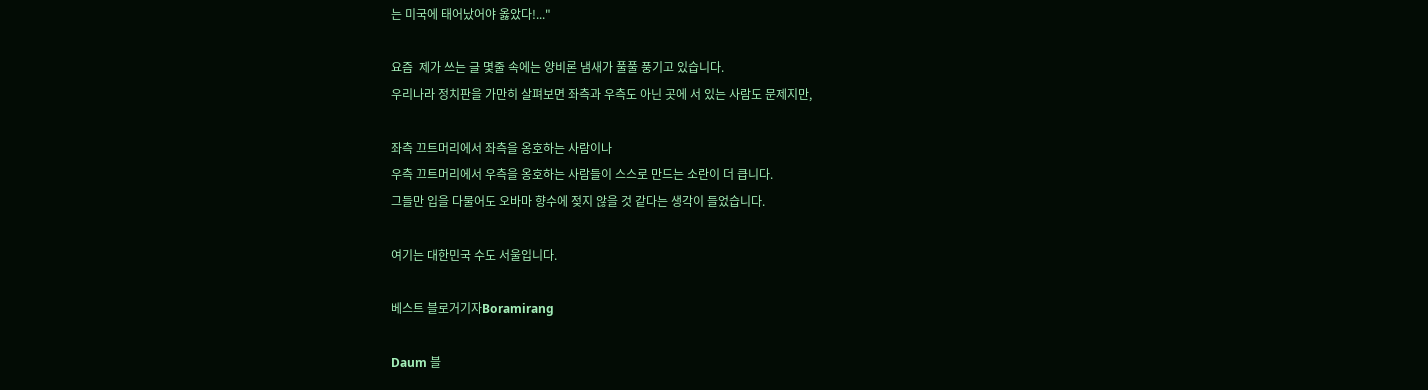는 미국에 태어났어야 옳았다!..."

요즘  제가 쓰는 글 몇줄 속에는 양비론 냄새가 풀풀 풍기고 있습니다.
우리나라 정치판을 가만히 살펴보면 좌측과 우측도 아닌 곳에 서 있는 사람도 문제지만,

좌측 끄트머리에서 좌측을 옹호하는 사람이나
우측 끄트머리에서 우측을 옹호하는 사람들이 스스로 만드는 소란이 더 큽니다.
그들만 입을 다물어도 오바마 향수에 젖지 않을 것 같다는 생각이 들었습니다.

여기는 대한민국 수도 서울입니다.

베스트 블로거기자Boramirang

Daum 블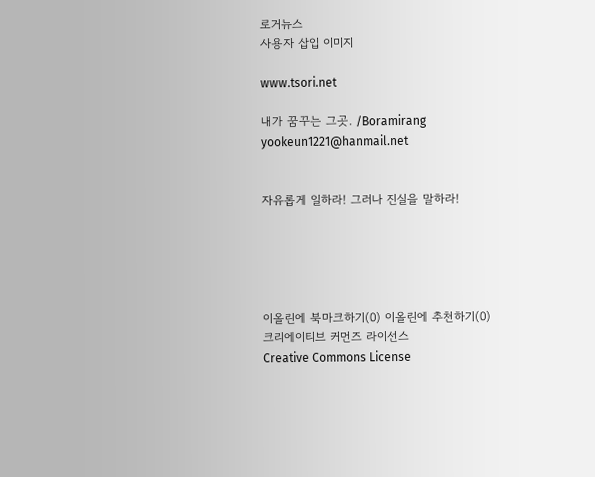로거뉴스
사용자 삽입 이미지

www.tsori.net

내가 꿈꾸는 그곳. /Boramirang
yookeun1221@hanmail.net


자유롭게 일하라! 그러나 진실을 말하라!





이올린에 북마크하기(0) 이올린에 추천하기(0)
크리에이티브 커먼즈 라이선스
Creative Commons License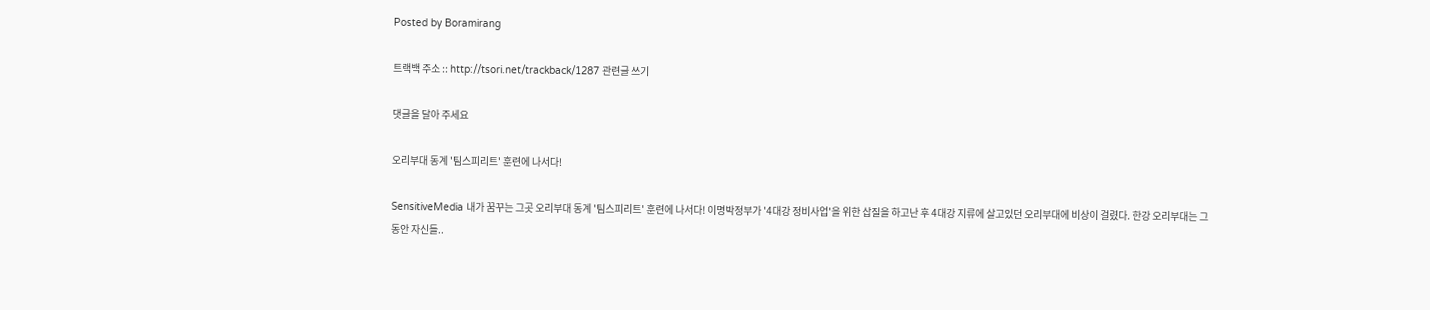Posted by Boramirang

트랙백 주소 :: http://tsori.net/trackback/1287 관련글 쓰기

댓글을 달아 주세요

오리부대 동계 '팀스피리트' 훈련에 나서다!

SensitiveMedia 내가 꿈꾸는 그곳 오리부대 동계 '팀스피리트' 훈련에 나서다! 이명박정부가 '4대강 정비사업'을 위한 삽질을 하고난 후 4대강 지류에 살고있던 오리부대에 비상이 걸렸다. 한강 오리부대는 그동안 자신들..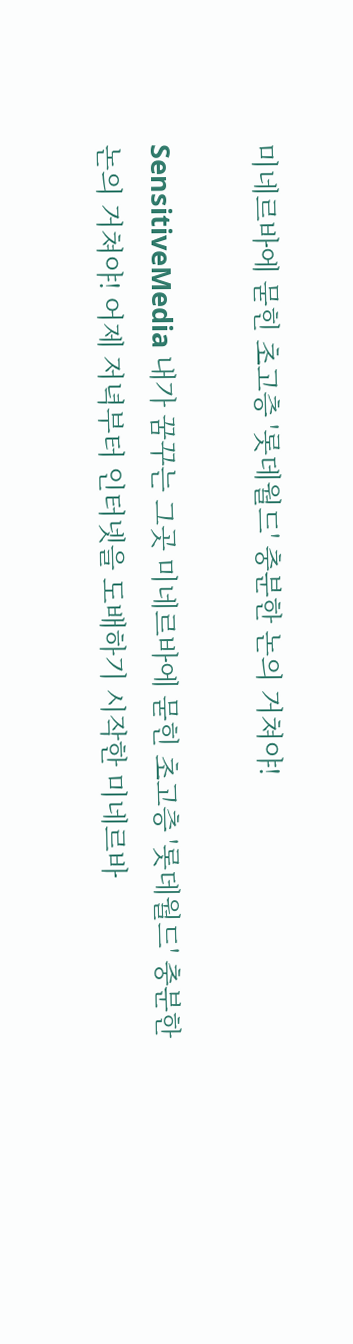미네르바에 묻힌 초고층 '롯데월드' 충분한 논의 거쳐야!

SensitiveMedia 내가 꿈꾸는 그곳 미네르바에 묻힌 초고층 '롯데월드' 충분한 논의 거쳐야! 어제 저녁부터 인터넷을 도배하기 시작한 미네르바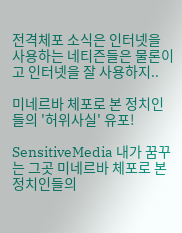전격체포 소식은 인터넷을 사용하는 네티즌들은 물론이고 인터넷을 잘 사용하지..

미네르바 체포로 본 정치인들의 '허위사실' 유포!

SensitiveMedia 내가 꿈꾸는 그곳 미네르바 체포로 본 정치인들의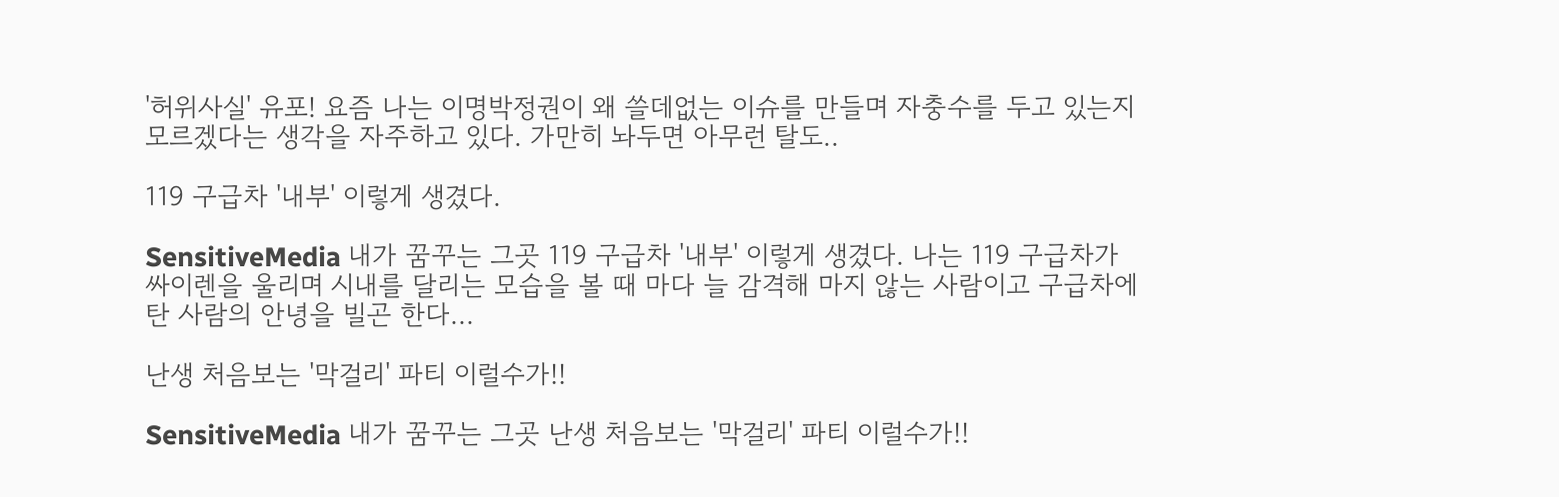'허위사실' 유포! 요즘 나는 이명박정권이 왜 쓸데없는 이슈를 만들며 자충수를 두고 있는지 모르겠다는 생각을 자주하고 있다. 가만히 놔두면 아무런 탈도..

119 구급차 '내부' 이렇게 생겼다.

SensitiveMedia 내가 꿈꾸는 그곳 119 구급차 '내부' 이렇게 생겼다. 나는 119 구급차가 싸이렌을 울리며 시내를 달리는 모습을 볼 때 마다 늘 감격해 마지 않는 사람이고 구급차에 탄 사람의 안녕을 빌곤 한다...

난생 처음보는 '막걸리' 파티 이럴수가!!

SensitiveMedia 내가 꿈꾸는 그곳 난생 처음보는 '막걸리' 파티 이럴수가!!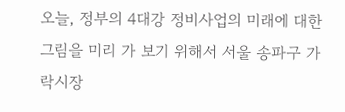오늘, 정부의 4대강 정비사업의 미래에 대한 그림을 미리 가 보기 위해서 서울 송파구 가락시장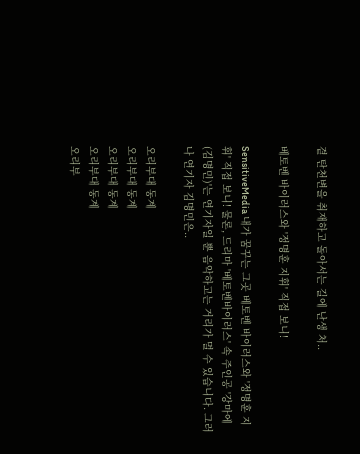곁 탄천변을 취재하고 돌아서는 길에 난생 처..

베토벤 바이러스와 '정명훈 지휘' 직접 보니!

SensitiveMedia 내가 꿈꾸는 그곳 베토벤 바이러스와 '정명훈 지휘' 직접 보니! 물론, 드리마 '베토벤바이러스' 속 주인공 '강마에(김명민)'는 연기자일 뿐 음악하고는 거리가 멀 수 있습니다. 그러나 연기자 김명민은..

오리부대 동계
오리부대 동계
오리부대 동계
오리부대 동계
오리부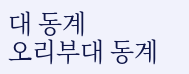대 동계
오리부대 동계